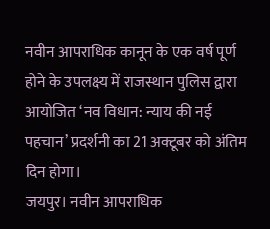नवीन आपराधिक कानून के एक वर्ष पूर्ण होने के उपलक्ष्य में राजस्थान पुलिस द्वारा आयोजित ‘नव विधान: न्याय की नई पहचान’ प्रदर्शनी का 21 अक्टूबर को अंतिम दिन होगा।
जयपुर। नवीन आपराधिक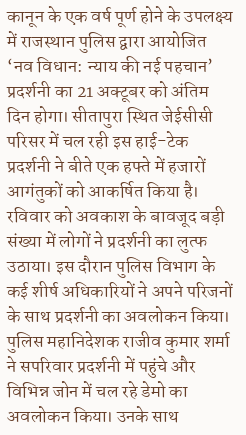कानून के एक वर्ष पूर्ण होने के उपलक्ष्य में राजस्थान पुलिस द्वारा आयोजित ‘नव विधान: न्याय की नई पहचान’ प्रदर्शनी का 21 अक्टूबर को अंतिम दिन होगा। सीतापुरा स्थित जेईसीसी परिसर में चल रही इस हाई-टेक प्रदर्शनी ने बीते एक हफ्ते में हजारों आगंतुकों को आकर्षित किया है।
रविवार को अवकाश के बावजूद बड़ी संख्या में लोगों ने प्रदर्शनी का लुत्फ उठाया। इस दौरान पुलिस विभाग के कई शीर्ष अधिकारियों ने अपने परिजनों के साथ प्रदर्शनी का अवलोकन किया। पुलिस महानिदेशक राजीव कुमार शर्मा ने सपरिवार प्रदर्शनी में पहुंचे और विभिन्न जोन में चल रहे डेमो का अवलोकन किया। उनके साथ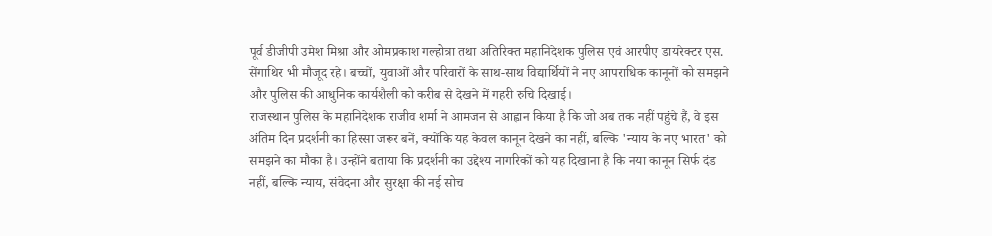पूर्व डीजीपी उमेश मिश्रा और ओमप्रकाश गल्होत्रा तथा अतिरिक्त महानिदेशक पुलिस एवं आरपीए डायरेक्टर एस. सेंगाथिर भी मौजूद रहे। बच्चों, युवाओं और परिवारों के साथ-साथ विद्यार्थियों ने नए आपराधिक कानूनों को समझने और पुलिस की आधुनिक कार्यशैली को करीब से देखने में गहरी रुचि दिखाई।
राजस्थान पुलिस के महानिदेशक राजीव शर्मा ने आमजन से आह्वान किया है कि जो अब तक नहीं पहुंचे हैं, वे इस अंतिम दिन प्रदर्शनी का हिस्सा जरूर बनें, क्योंकि यह केवल कानून देखने का नहीं, बल्कि 'न्याय के नए भारत' को समझने का मौका है। उन्होंने बताया कि प्रदर्शनी का उद्देश्य नागरिकों को यह दिखाना है कि नया कानून सिर्फ दंड नहीं, बल्कि न्याय, संवेदना और सुरक्षा की नई सोच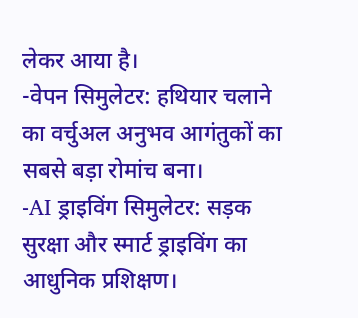लेकर आया है।
-वेपन सिमुलेटर: हथियार चलाने का वर्चुअल अनुभव आगंतुकों का सबसे बड़ा रोमांच बना।
-AI ड्राइविंग सिमुलेटर: सड़क सुरक्षा और स्मार्ट ड्राइविंग का आधुनिक प्रशिक्षण।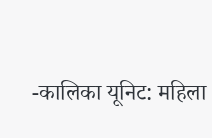-कालिका यूनिट: महिला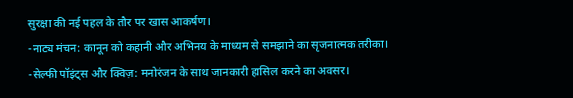सुरक्षा की नई पहल के तौर पर खास आकर्षण।
-नाट्य मंचन: कानून को कहानी और अभिनय के माध्यम से समझाने का सृजनात्मक तरीका।
-सेल्फी पॉइंट्स और क्विज़: मनोरंजन के साथ जानकारी हासिल करने का अवसर।